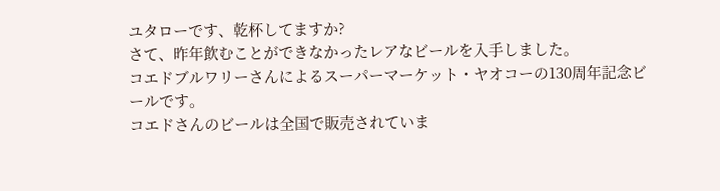ユタローです、乾杯してますか?
さて、昨年飲むことができなかったレアなビールを入手しました。
コエドブルワリーさんによるスーパーマーケット・ヤオコーの130周年記念ビールです。
コエドさんのビールは全国で販売されていま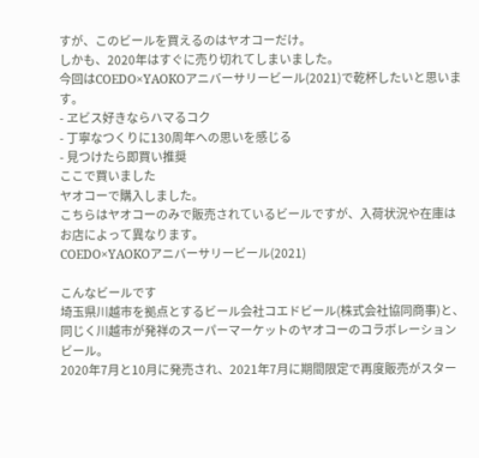すが、このビールを買えるのはヤオコーだけ。
しかも、2020年はすぐに売り切れてしまいました。
今回はCOEDO×YAOKOアニバーサリービール(2021)で乾杯したいと思います。
- ヱビス好きならハマるコク
- 丁寧なつくりに130周年への思いを感じる
- 見つけたら即買い推奨
ここで買いました
ヤオコーで購入しました。
こちらはヤオコーのみで販売されているビールですが、入荷状況や在庫はお店によって異なります。
COEDO×YAOKOアニバーサリービール(2021)

こんなビールです
埼玉県川越市を拠点とするビール会社コエドビール(株式会社協同商事)と、同じく川越市が発祥のスーパーマーケットのヤオコーのコラボレーションビール。
2020年7月と10月に発売され、2021年7月に期間限定で再度販売がスター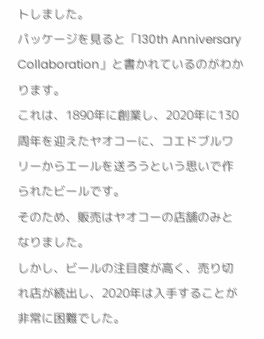トしました。
パッケージを見ると「130th Anniversary Collaboration」と書かれているのがわかります。
これは、1890年に創業し、2020年に130周年を迎えたヤオコーに、コエドブルワリーからエールを送ろうという思いで作られたビールです。
そのため、販売はヤオコーの店舗のみとなりました。
しかし、ビールの注目度が高く、売り切れ店が続出し、2020年は入手することが非常に困難でした。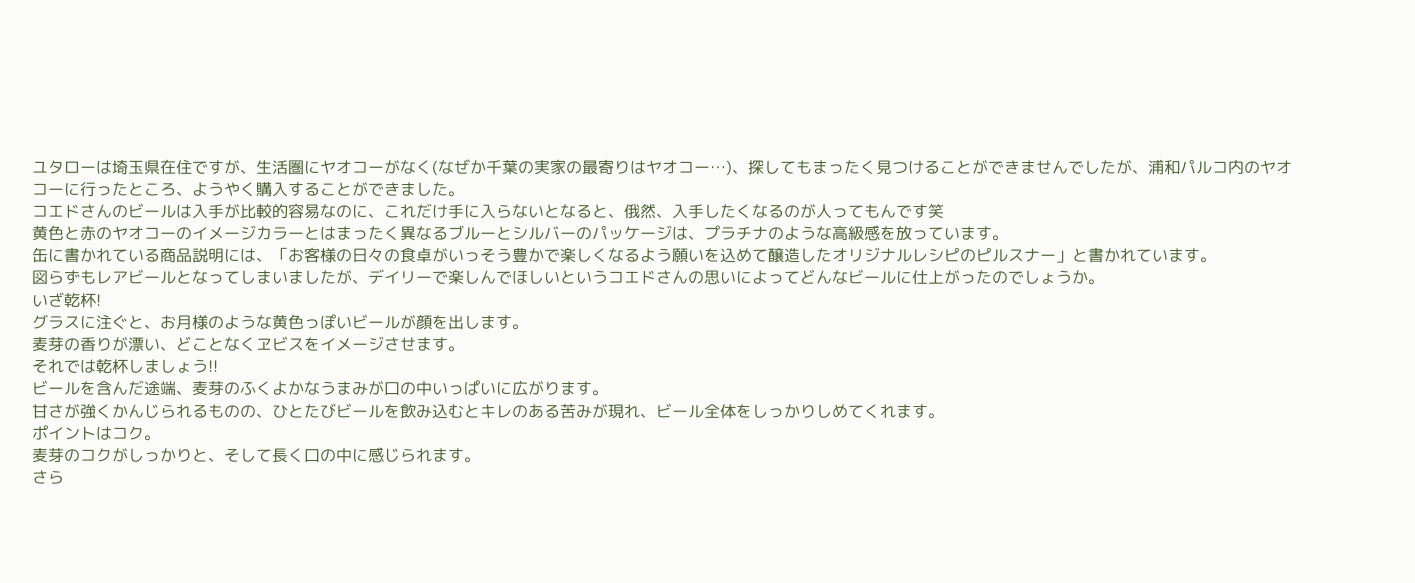ユタローは埼玉県在住ですが、生活圏にヤオコーがなく(なぜか千葉の実家の最寄りはヤオコー…)、探してもまったく見つけることができませんでしたが、浦和パルコ内のヤオコーに行ったところ、ようやく購入することができました。
コエドさんのビールは入手が比較的容易なのに、これだけ手に入らないとなると、俄然、入手したくなるのが人ってもんです笑
黄色と赤のヤオコーのイメージカラーとはまったく異なるブルーとシルバーのパッケージは、プラチナのような高級感を放っています。
缶に書かれている商品説明には、「お客様の日々の食卓がいっそう豊かで楽しくなるよう願いを込めて醸造したオリジナルレシピのピルスナー」と書かれています。
図らずもレアビールとなってしまいましたが、デイリーで楽しんでほしいというコエドさんの思いによってどんなビールに仕上がったのでしょうか。
いざ乾杯!
グラスに注ぐと、お月様のような黄色っぽいビールが顔を出します。
麦芽の香りが漂い、どことなくヱビスをイメージさせます。
それでは乾杯しましょう!!
ビールを含んだ途端、麦芽のふくよかなうまみが口の中いっぱいに広がります。
甘さが強くかんじられるものの、ひとたびビールを飲み込むとキレのある苦みが現れ、ビール全体をしっかりしめてくれます。
ポイントはコク。
麦芽のコクがしっかりと、そして長く口の中に感じられます。
さら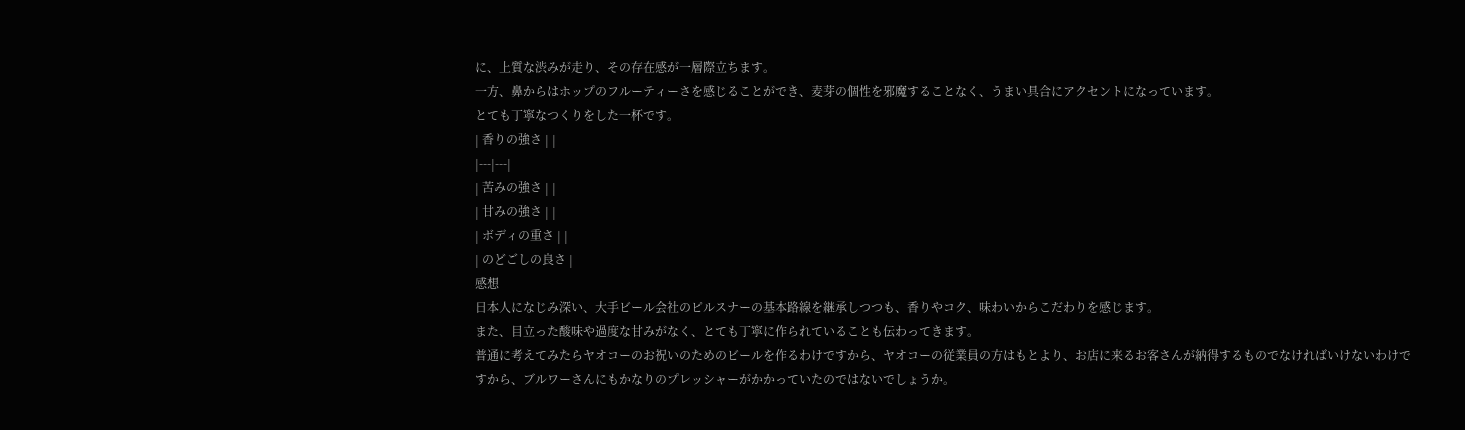に、上質な渋みが走り、その存在感が一層際立ちます。
一方、鼻からはホップのフルーティーさを感じることができ、麦芽の個性を邪魔することなく、うまい具合にアクセントになっています。
とても丁寧なつくりをした一杯です。
| 香りの強さ | |
|---|---|
| 苦みの強さ | |
| 甘みの強さ | |
| ボディの重さ | |
| のどごしの良さ |
感想
日本人になじみ深い、大手ビール会社のピルスナーの基本路線を継承しつつも、香りやコク、味わいからこだわりを感じます。
また、目立った酸味や過度な甘みがなく、とても丁寧に作られていることも伝わってきます。
普通に考えてみたらヤオコーのお祝いのためのビールを作るわけですから、ヤオコーの従業員の方はもとより、お店に来るお客さんが納得するものでなければいけないわけですから、ブルワーさんにもかなりのプレッシャーがかかっていたのではないでしょうか。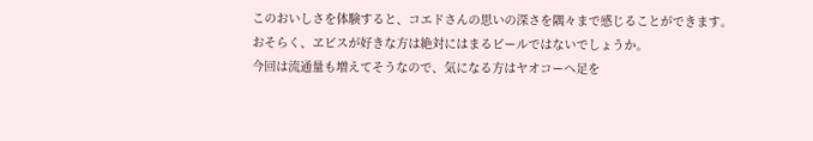このおいしさを体験すると、コエドさんの思いの深さを隅々まで感じることができます。
おそらく、ヱビスが好きな方は絶対にはまるビールではないでしょうか。
今回は流通量も増えてそうなので、気になる方はヤオコーへ足を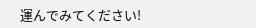運んでみてください!